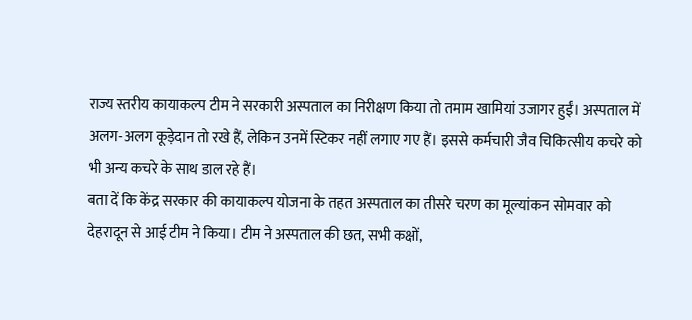राज्य स्तरीय कायाकल्प टीम ने सरकारी अस्पताल का निरीक्षण किया तो तमाम खामियां उजागर हुईं। अस्पताल में अलग-अलग कूड़ेदान तो रखे हैं, लेकिन उनमें स्टिकर नहीं लगाए गए हैं। इससे कर्मचारी जैव चिकित्सीय कचरे को भी अन्य कचरे के साथ डाल रहे हैं।
बता दें कि केंद्र सरकार की कायाकल्प योजना के तहत अस्पताल का तीसरे चरण का मूल्यांकन सोमवार को देहरादून से आई टीम ने किया। टीम ने अस्पताल की छत, सभी कक्षों,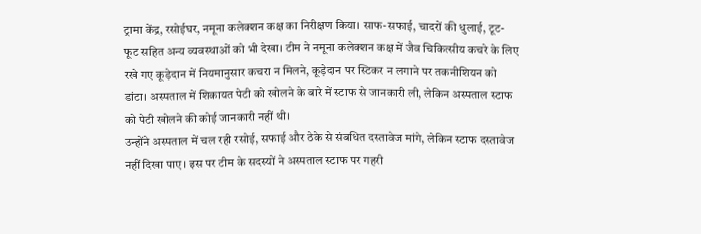ट्रामा केंद्र, रसोईघर, नमूना कलेक्शन कक्ष का निरीक्षण किया। साफ-सफाई, चादरों की धुलाई, टूट-फूट सहित अन्य व्यवस्थाओं को भी देखा। टीम ने नमूना कलेक्शन कक्ष में जैव चिकित्सीय कचरे के लिए रखे गए कूड़ेदान में नियमानुसार कचरा न मिलने, कूड़ेदान पर स्टिकर न लगाने पर तकनीशियन को डांटा। अस्पताल में शिकायत पेटी को खोलने के बारे में स्टाफ से जानकारी ली, लेकिन अस्पताल स्टाफ को पेटी खोलने की कोई जानकारी नहीं थी।
उन्होंने अस्पताल में चल रही रसोई, सफाई और ठेके से संबधित दस्तावेज मांगे, लेकिन स्टाफ दस्तावेज नहीं दिखा पाए। इस पर टीम के सदस्यों ने अस्पताल स्टाफ पर गहरी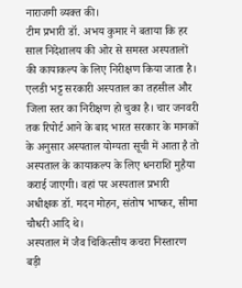नाराजगी व्यक्त की।
टीम प्रभारी डॉ. अभय कुमार ने बताया कि हर साल निदेशालय की ओर से समस्त अस्पतालों की कायाकल्प के लिए निरीक्षण किया जाता है। एलडी भट्ट सरकारी अस्पताल का तहसील और जिला स्तर का निरीक्षण हो चुका है। चार जनवरी तक रिपोर्ट आने के बाद भारत सरकार के मानकों के अनुसार अस्पताल योग्यता सूची में आता है तो अस्पताल के कायाकल्प के लिए धनराशि मुहैया कराई जाएगी। वहां पर अस्पताल प्रभारी अधीक्षक डॉ. मदन मोहन, संतोष भाष्कर, सीमा चौधरी आदि थे।
अस्पताल में जैव चिकित्सीय कचरा निस्तारण बड़ी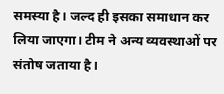समस्या है। जल्द ही इसका समाधान कर लिया जाएगा। टीम ने अन्य व्यवस्थाओं पर संतोष जताया है।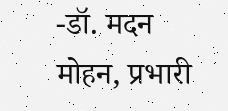-डॉ. मदन मोहन, प्रभारी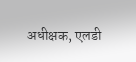अधीक्षक, एलडी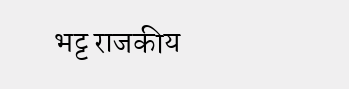भट्ट राजकीय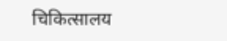चिकित्सालय